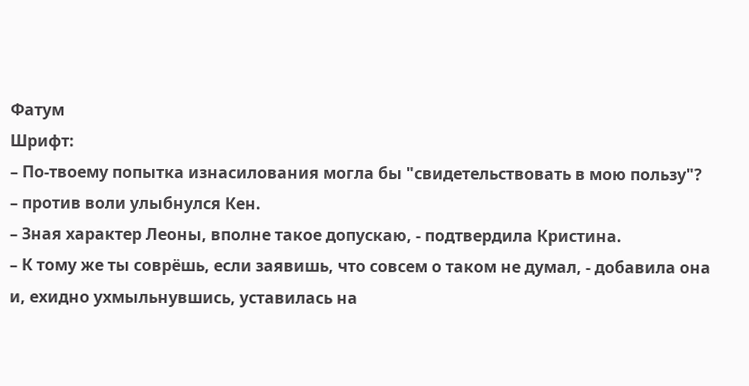Фатум
Шрифт:
– По-твоему попытка изнасилования могла бы "свидетельствовать в мою пользу"?
– против воли улыбнулся Кен.
– Зная характер Леоны, вполне такое допускаю, - подтвердила Кристина.
– К тому же ты соврёшь, если заявишь, что совсем о таком не думал, - добавила она и, ехидно ухмыльнувшись, уставилась на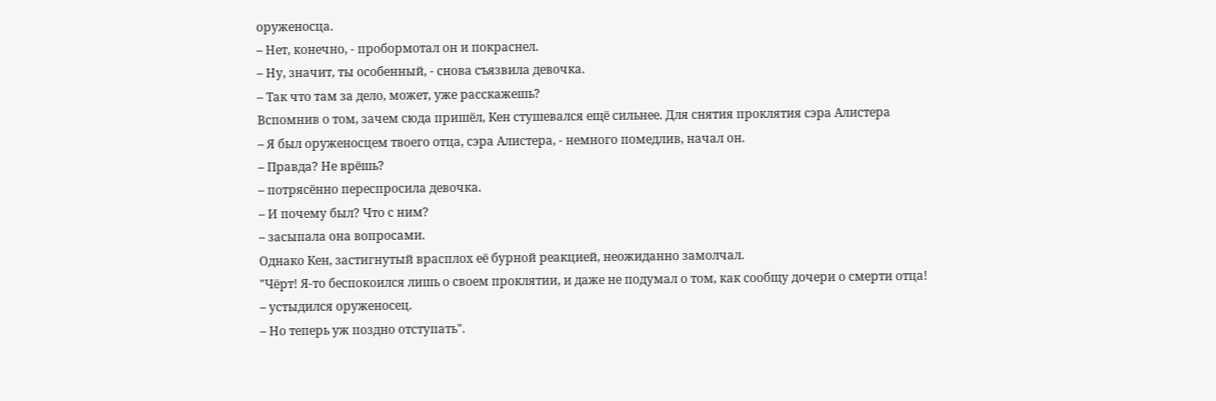оруженосца.
– Нет, конечно, - пробормотал он и покраснел.
– Ну, значит, ты особенный, - снова съязвила девочка.
– Так что там за дело, может, уже расскажешь?
Вспомнив о том, зачем сюда пришёл, Кен стушевался ещё сильнее. Для снятия проклятия сэра Алистера
– Я был оруженосцем твоего отца, сэра Алистера, - немного помедлив, начал он.
– Правда? Не врёшь?
– потрясённо переспросила девочка.
– И почему был? Что с ним?
– засыпала она вопросами.
Однако Кен, застигнутый врасплох её бурной реакцией, неожиданно замолчал.
"Чёрт! Я-то беспокоился лишь о своем проклятии, и даже не подумал о том, как сообщу дочери о смерти отца!
– устыдился оруженосец.
– Но теперь уж поздно отступать".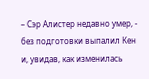– Сэр Алистер недавно умер, - без подготовки выпалил Кен и, увидав, как изменилась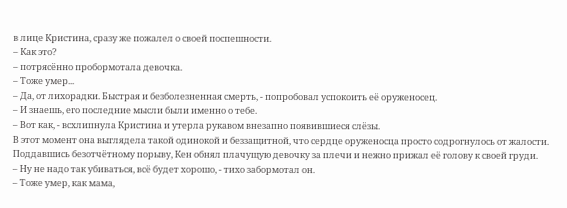в лице Кристина, сразу же пожалел о своей поспешности.
– Как это?
– потрясённо пробормотала девочка.
– Тоже умер...
– Да, от лихорадки. Быстрая и безболезненная смерть, - попробовал успокоить её оруженосец.
– И знаешь, его последние мысли были именно о тебе.
– Вот как, - всхлипнула Кристина и утерла рукавом внезапно появившиеся слёзы.
В этот момент она выглядела такой одинокой и беззащитной, что сердце оруженосца просто содрогнулось от жалости. Поддавшись безотчётному порыву, Кен обнял плачущую девочку за плечи и нежно прижал её голову к своей груди.
– Ну не надо так убиваться, всё будет хорошо, - тихо забормотал он.
– Тоже умер, как мама,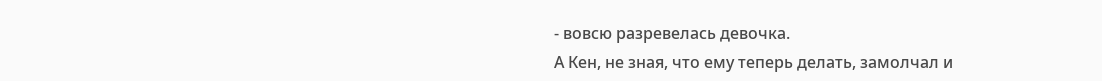- вовсю разревелась девочка.
А Кен, не зная, что ему теперь делать, замолчал и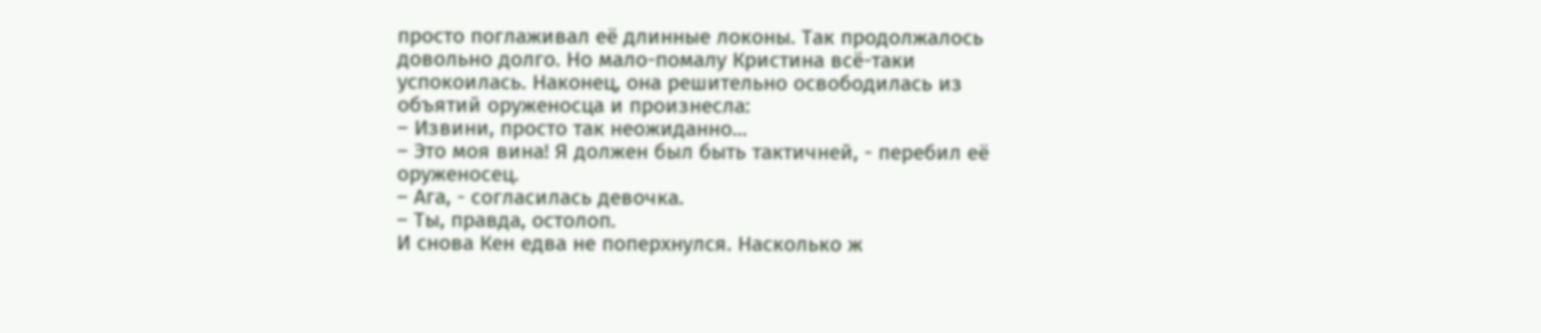просто поглаживал её длинные локоны. Так продолжалось довольно долго. Но мало-помалу Кристина всё-таки успокоилась. Наконец, она решительно освободилась из объятий оруженосца и произнесла:
– Извини, просто так неожиданно...
– Это моя вина! Я должен был быть тактичней, - перебил её оруженосец.
– Ага, - согласилась девочка.
– Ты, правда, остолоп.
И снова Кен едва не поперхнулся. Насколько ж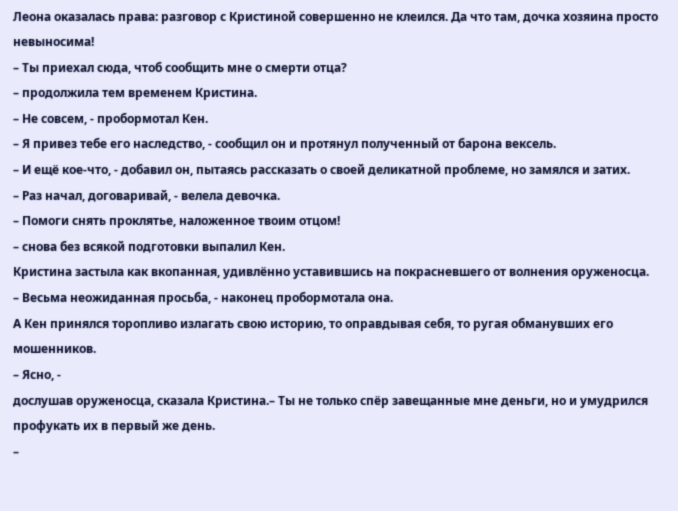Леона оказалась права: разговор с Кристиной совершенно не клеился. Да что там, дочка хозяина просто невыносима!
– Ты приехал сюда, чтоб сообщить мне о смерти отца?
– продолжила тем временем Кристина.
– Не совсем, - пробормотал Кен.
– Я привез тебе его наследство, - сообщил он и протянул полученный от барона вексель.
– И ещё кое-что, - добавил он, пытаясь рассказать о своей деликатной проблеме, но замялся и затих.
– Раз начал, договаривай, - велела девочка.
– Помоги снять проклятье, наложенное твоим отцом!
– снова без всякой подготовки выпалил Кен.
Кристина застыла как вкопанная, удивлённо уставившись на покрасневшего от волнения оруженосца.
– Весьма неожиданная просьба, - наконец пробормотала она.
А Кен принялся торопливо излагать свою историю, то оправдывая себя, то ругая обманувших его мошенников.
– Ясно, -
дослушав оруженосца, сказала Кристина.– Ты не только спёр завещанные мне деньги, но и умудрился профукать их в первый же день.
–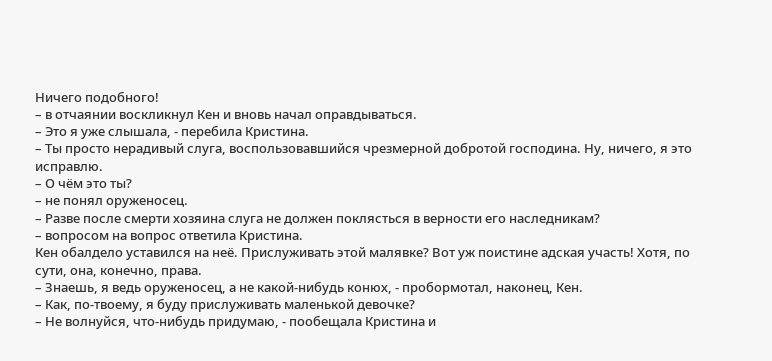Ничего подобного!
– в отчаянии воскликнул Кен и вновь начал оправдываться.
– Это я уже слышала, - перебила Кристина.
– Ты просто нерадивый слуга, воспользовавшийся чрезмерной добротой господина. Ну, ничего, я это исправлю.
– О чём это ты?
– не понял оруженосец.
– Разве после смерти хозяина слуга не должен поклясться в верности его наследникам?
– вопросом на вопрос ответила Кристина.
Кен обалдело уставился на неё. Прислуживать этой малявке? Вот уж поистине адская участь! Хотя, по сути, она, конечно, права.
– Знаешь, я ведь оруженосец, а не какой-нибудь конюх, - пробормотал, наконец, Кен.
– Как, по-твоему, я буду прислуживать маленькой девочке?
– Не волнуйся, что-нибудь придумаю, - пообещала Кристина и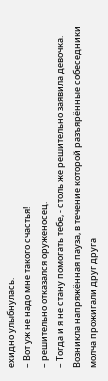ехидно улыбнулась.
– Вот уж не надо мне такого счастья!
– решительно отказался оруженосец.
– Тогда и я не стану помогать тебе, - столь же решительно заявила девочка.
Возникла напряжённая пауза, в течение которой разъярённые собеседники молча прожигали друг друга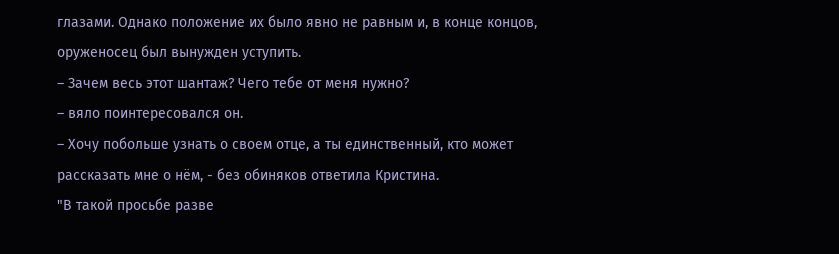глазами. Однако положение их было явно не равным и, в конце концов, оруженосец был вынужден уступить.
– Зачем весь этот шантаж? Чего тебе от меня нужно?
– вяло поинтересовался он.
– Хочу побольше узнать о своем отце, а ты единственный, кто может рассказать мне о нём, - без обиняков ответила Кристина.
"В такой просьбе разве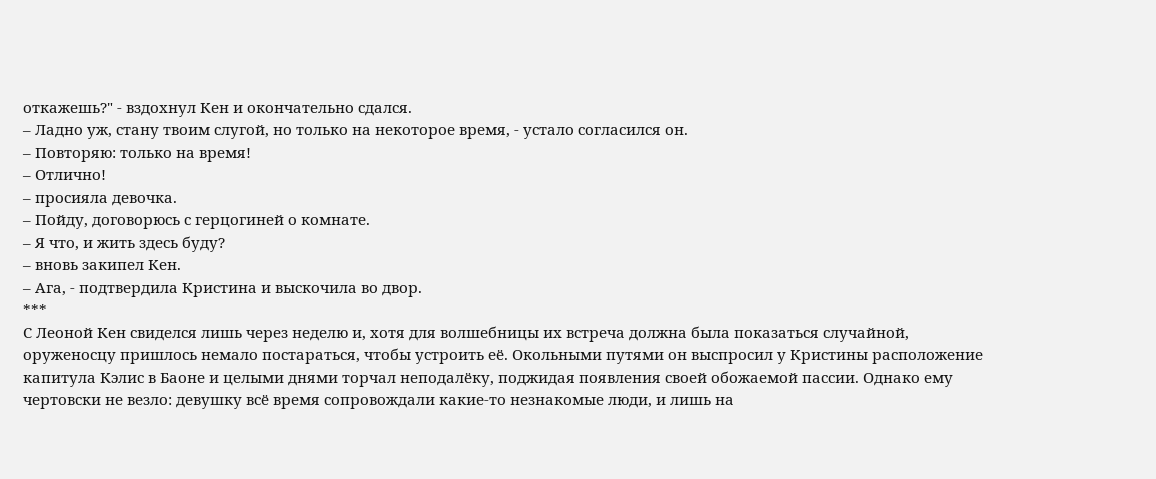откажешь?" - вздохнул Кен и окончательно сдался.
– Ладно уж, стану твоим слугой, но только на некоторое время, - устало согласился он.
– Повторяю: только на время!
– Отлично!
– просияла девочка.
– Пойду, договорюсь с герцогиней о комнате.
– Я что, и жить здесь буду?
– вновь закипел Кен.
– Ага, - подтвердила Кристина и выскочила во двор.
***
С Леоной Кен свиделся лишь через неделю и, хотя для волшебницы их встреча должна была показаться случайной, оруженосцу пришлось немало постараться, чтобы устроить её. Окольными путями он выспросил у Кристины расположение капитула Кэлис в Баоне и целыми днями торчал неподалёку, поджидая появления своей обожаемой пассии. Однако ему чертовски не везло: девушку всё время сопровождали какие-то незнакомые люди, и лишь на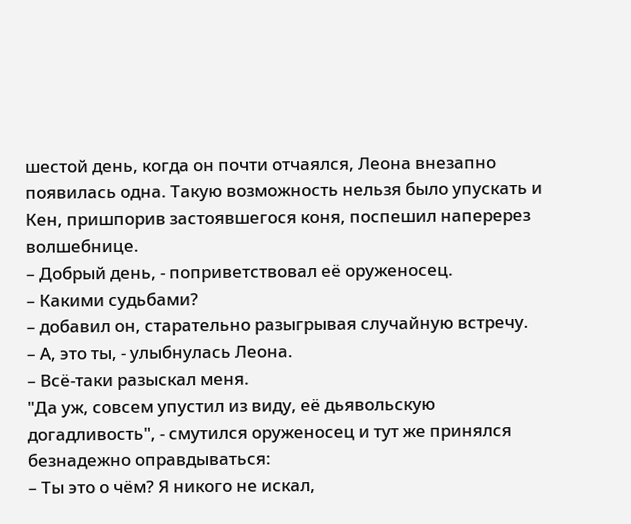шестой день, когда он почти отчаялся, Леона внезапно появилась одна. Такую возможность нельзя было упускать и Кен, пришпорив застоявшегося коня, поспешил наперерез волшебнице.
– Добрый день, - поприветствовал её оруженосец.
– Какими судьбами?
– добавил он, старательно разыгрывая случайную встречу.
– А, это ты, - улыбнулась Леона.
– Всё-таки разыскал меня.
"Да уж, совсем упустил из виду, её дьявольскую догадливость", - смутился оруженосец и тут же принялся безнадежно оправдываться:
– Ты это о чём? Я никого не искал,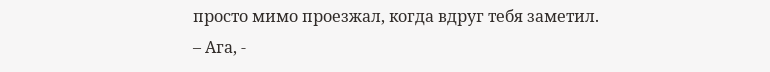просто мимо проезжал, когда вдруг тебя заметил.
– Ага, -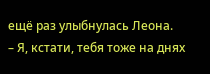ещё раз улыбнулась Леона.
– Я, кстати, тебя тоже на днях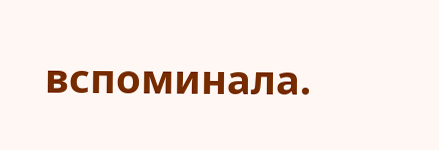вспоминала.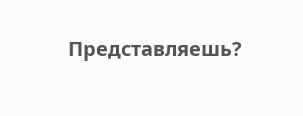Представляешь?